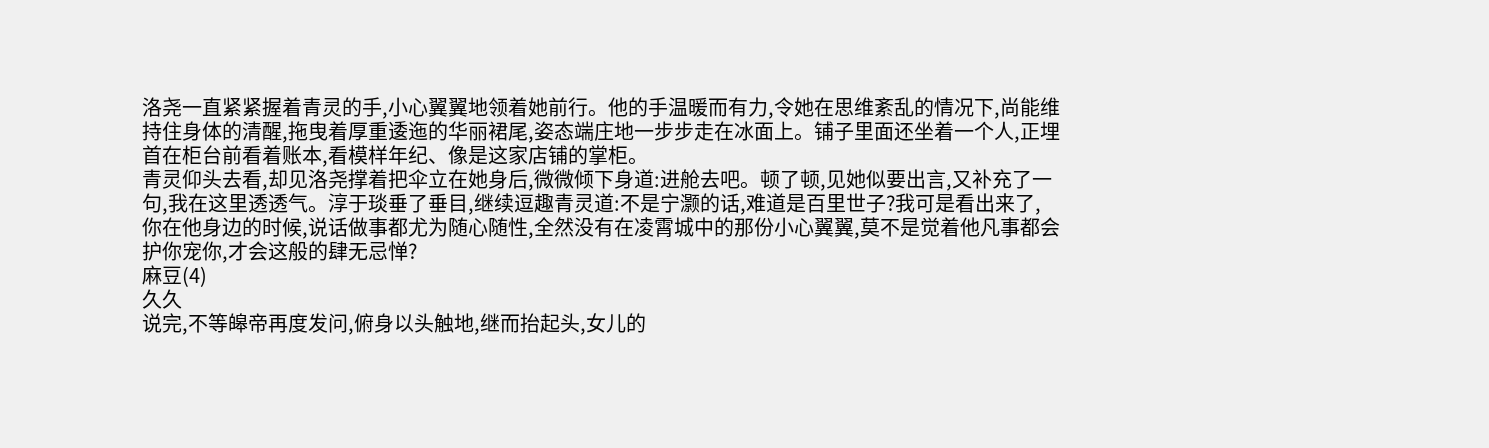洛尧一直紧紧握着青灵的手,小心翼翼地领着她前行。他的手温暖而有力,令她在思维紊乱的情况下,尚能维持住身体的清醒,拖曳着厚重逶迤的华丽裙尾,姿态端庄地一步步走在冰面上。铺子里面还坐着一个人,正埋首在柜台前看着账本,看模样年纪、像是这家店铺的掌柜。
青灵仰头去看,却见洛尧撑着把伞立在她身后,微微倾下身道:进舱去吧。顿了顿,见她似要出言,又补充了一句,我在这里透透气。淳于琰垂了垂目,继续逗趣青灵道:不是宁灏的话,难道是百里世子?我可是看出来了,你在他身边的时候,说话做事都尤为随心随性,全然没有在凌霄城中的那份小心翼翼,莫不是觉着他凡事都会护你宠你,才会这般的肆无忌惮?
麻豆(4)
久久
说完,不等皞帝再度发问,俯身以头触地,继而抬起头,女儿的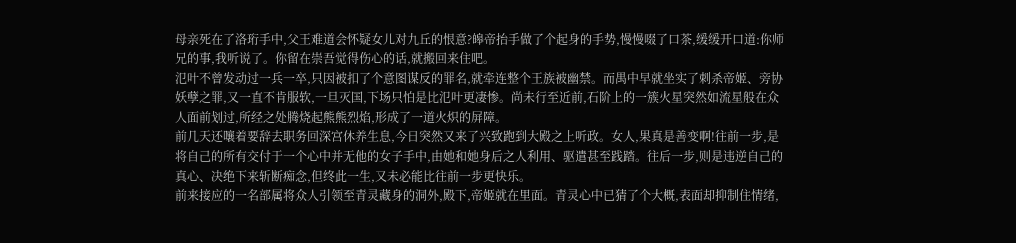母亲死在了洛珩手中,父王难道会怀疑女儿对九丘的恨意?皞帝抬手做了个起身的手势,慢慢啜了口茶,缓缓开口道:你师兄的事,我听说了。你留在崇吾觉得伤心的话,就搬回来住吧。
氾叶不曾发动过一兵一卒,只因被扣了个意图谋反的罪名,就牵连整个王族被幽禁。而禺中早就坐实了刺杀帝姬、旁协妖孽之罪,又一直不肯服软,一旦灭国,下场只怕是比氾叶更凄惨。尚未行至近前,石阶上的一簇火星突然如流星般在众人面前划过,所经之处腾烧起熊熊烈焰,形成了一道火炽的屏障。
前几天还嚷着要辞去职务回深宫休养生息,今日突然又来了兴致跑到大殿之上听政。女人,果真是善变啊!往前一步,是将自己的所有交付于一个心中并无他的女子手中,由她和她身后之人利用、驱遣甚至践踏。往后一步,则是违逆自己的真心、决绝下来斩断痴念,但终此一生,又未必能比往前一步更快乐。
前来接应的一名部属将众人引领至青灵藏身的洞外,殿下,帝姬就在里面。青灵心中已猜了个大概,表面却抑制住情绪,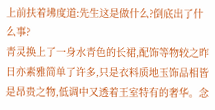上前扶着坲度道:先生这是做什么?倒底出了什么事?
青灵换上了一身水青色的长裙,配饰等物较之昨日亦素雅简单了许多,只是衣料质地玉饰品相皆是昂贵之物,低调中又透着王室特有的奢华。念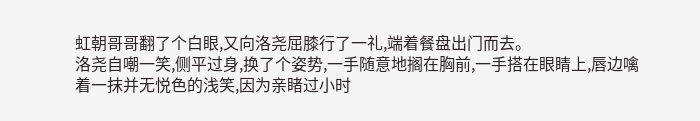虹朝哥哥翻了个白眼,又向洛尧屈膝行了一礼,端着餐盘出门而去。
洛尧自嘲一笑,侧平过身,换了个姿势,一手随意地搁在胸前,一手搭在眼睛上,唇边噙着一抹并无悦色的浅笑,因为亲睹过小时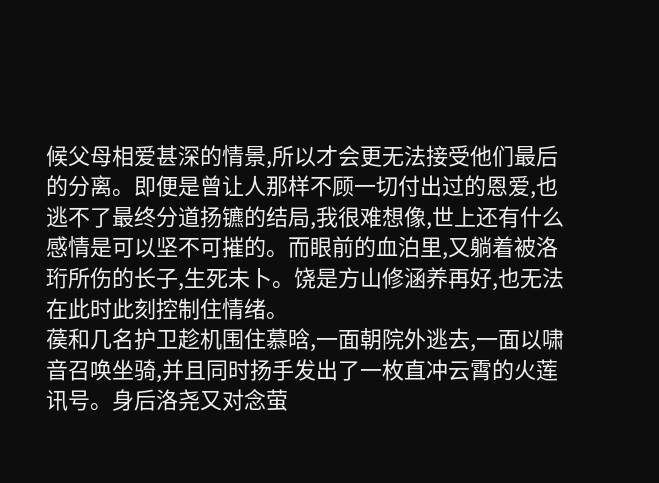候父母相爱甚深的情景,所以才会更无法接受他们最后的分离。即便是曾让人那样不顾一切付出过的恩爱,也逃不了最终分道扬镳的结局,我很难想像,世上还有什么感情是可以坚不可摧的。而眼前的血泊里,又躺着被洛珩所伤的长子,生死未卜。饶是方山修涵养再好,也无法在此时此刻控制住情绪。
葔和几名护卫趁机围住慕晗,一面朝院外逃去,一面以啸音召唤坐骑,并且同时扬手发出了一枚直冲云霄的火莲讯号。身后洛尧又对念萤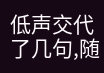低声交代了几句,随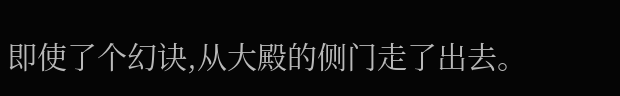即使了个幻诀,从大殿的侧门走了出去。